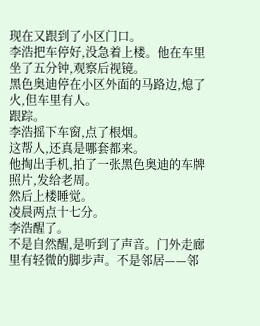现在又跟到了小区门口。
李浩把车停好,没急着上楼。他在车里坐了五分钟,观察后视镜。
黑色奥迪停在小区外面的马路边,熄了火,但车里有人。
跟踪。
李浩摇下车窗,点了根烟。
这帮人,还真是哪套都来。
他掏出手机,拍了一张黑色奥迪的车牌照片,发给老周。
然后上楼睡觉。
凌晨两点十七分。
李浩醒了。
不是自然醒,是听到了声音。门外走廊里有轻微的脚步声。不是邻居——邻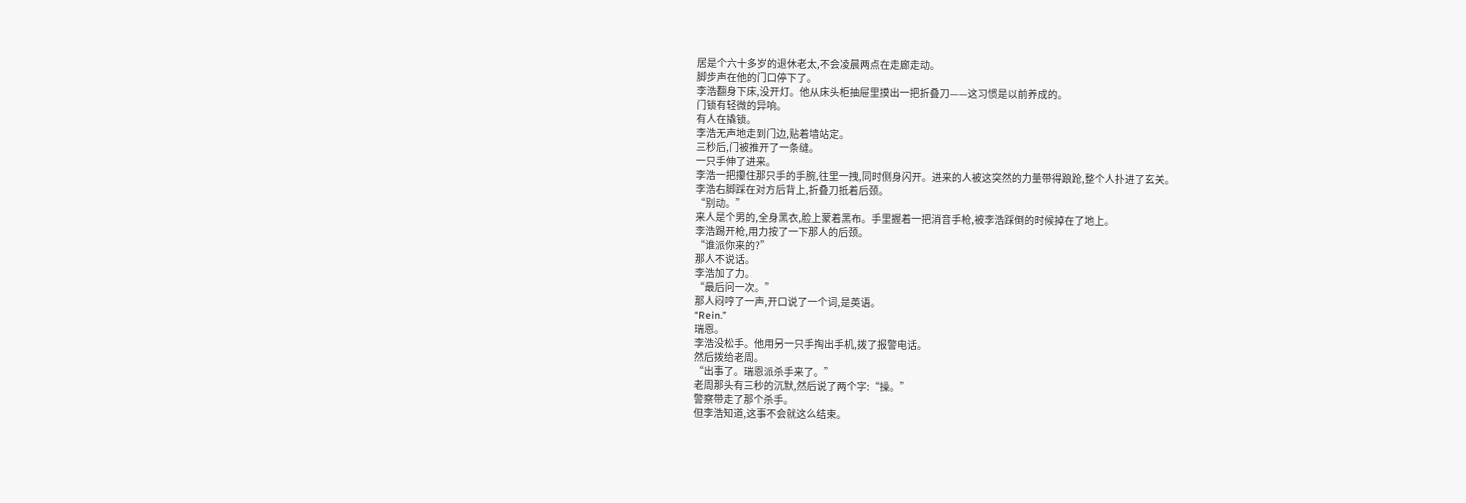居是个六十多岁的退休老太,不会凌晨两点在走廊走动。
脚步声在他的门口停下了。
李浩翻身下床,没开灯。他从床头柜抽屉里摸出一把折叠刀——这习惯是以前养成的。
门锁有轻微的异响。
有人在撬锁。
李浩无声地走到门边,贴着墙站定。
三秒后,门被推开了一条缝。
一只手伸了进来。
李浩一把攥住那只手的手腕,往里一拽,同时侧身闪开。进来的人被这突然的力量带得踉跄,整个人扑进了玄关。
李浩右脚踩在对方后背上,折叠刀抵着后颈。
“别动。”
来人是个男的,全身黑衣,脸上蒙着黑布。手里握着一把消音手枪,被李浩踩倒的时候掉在了地上。
李浩踢开枪,用力按了一下那人的后颈。
“谁派你来的?”
那人不说话。
李浩加了力。
“最后问一次。”
那人闷哼了一声,开口说了一个词,是英语。
“Rein.”
瑞恩。
李浩没松手。他用另一只手掏出手机,拨了报警电话。
然后拨给老周。
“出事了。瑞恩派杀手来了。”
老周那头有三秒的沉默,然后说了两个字:“操。”
警察带走了那个杀手。
但李浩知道,这事不会就这么结束。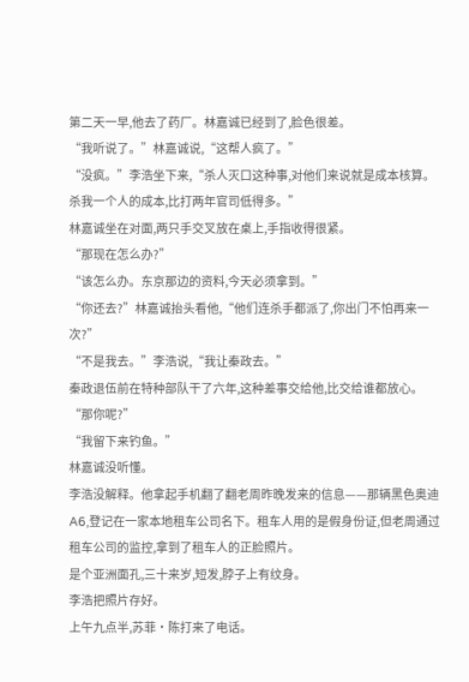第二天一早,他去了药厂。林嘉诚已经到了,脸色很差。
“我听说了。”林嘉诚说,“这帮人疯了。”
“没疯。”李浩坐下来,“杀人灭口这种事,对他们来说就是成本核算。杀我一个人的成本,比打两年官司低得多。”
林嘉诚坐在对面,两只手交叉放在桌上,手指收得很紧。
“那现在怎么办?”
“该怎么办。东京那边的资料,今天必须拿到。”
“你还去?”林嘉诚抬头看他,“他们连杀手都派了,你出门不怕再来一次?”
“不是我去。”李浩说,“我让秦政去。”
秦政退伍前在特种部队干了六年,这种差事交给他,比交给谁都放心。
“那你呢?”
“我留下来钓鱼。”
林嘉诚没听懂。
李浩没解释。他拿起手机翻了翻老周昨晚发来的信息——那辆黑色奥迪A6,登记在一家本地租车公司名下。租车人用的是假身份证,但老周通过租车公司的监控,拿到了租车人的正脸照片。
是个亚洲面孔,三十来岁,短发,脖子上有纹身。
李浩把照片存好。
上午九点半,苏菲·陈打来了电话。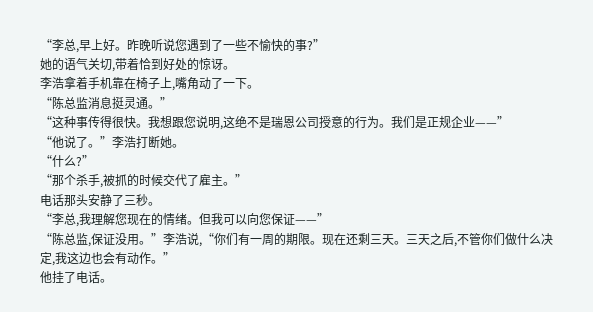“李总,早上好。昨晚听说您遇到了一些不愉快的事?”
她的语气关切,带着恰到好处的惊讶。
李浩拿着手机靠在椅子上,嘴角动了一下。
“陈总监消息挺灵通。”
“这种事传得很快。我想跟您说明,这绝不是瑞恩公司授意的行为。我们是正规企业——”
“他说了。”李浩打断她。
“什么?”
“那个杀手,被抓的时候交代了雇主。”
电话那头安静了三秒。
“李总,我理解您现在的情绪。但我可以向您保证——”
“陈总监,保证没用。”李浩说,“你们有一周的期限。现在还剩三天。三天之后,不管你们做什么决定,我这边也会有动作。”
他挂了电话。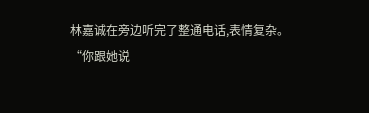林嘉诚在旁边听完了整通电话,表情复杂。
“你跟她说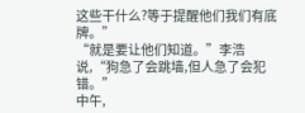这些干什么?等于提醒他们我们有底牌。”
“就是要让他们知道。”李浩说,“狗急了会跳墙,但人急了会犯错。”
中午,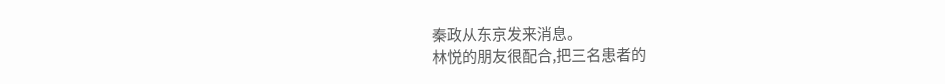秦政从东京发来消息。
林悦的朋友很配合,把三名患者的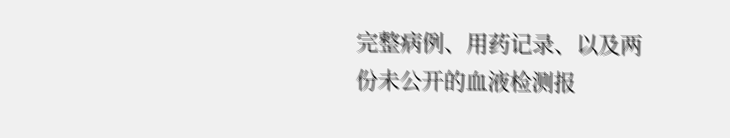完整病例、用药记录、以及两份未公开的血液检测报